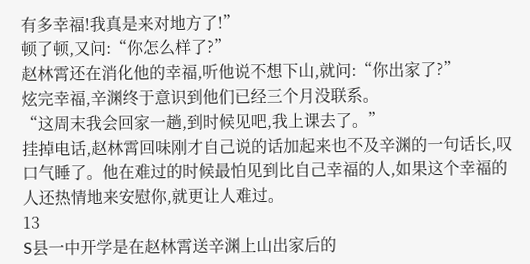有多幸福!我真是来对地方了!”
顿了顿,又问:“你怎么样了?”
赵林霄还在消化他的幸福,听他说不想下山,就问:“你出家了?”
炫完幸福,辛渊终于意识到他们已经三个月没联系。
“这周末我会回家一趟,到时候见吧,我上课去了。”
挂掉电话,赵林霄回味刚才自己说的话加起来也不及辛渊的一句话长,叹口气睡了。他在难过的时候最怕见到比自己幸福的人,如果这个幸福的人还热情地来安慰你,就更让人难过。
13
S县一中开学是在赵林霄送辛渊上山出家后的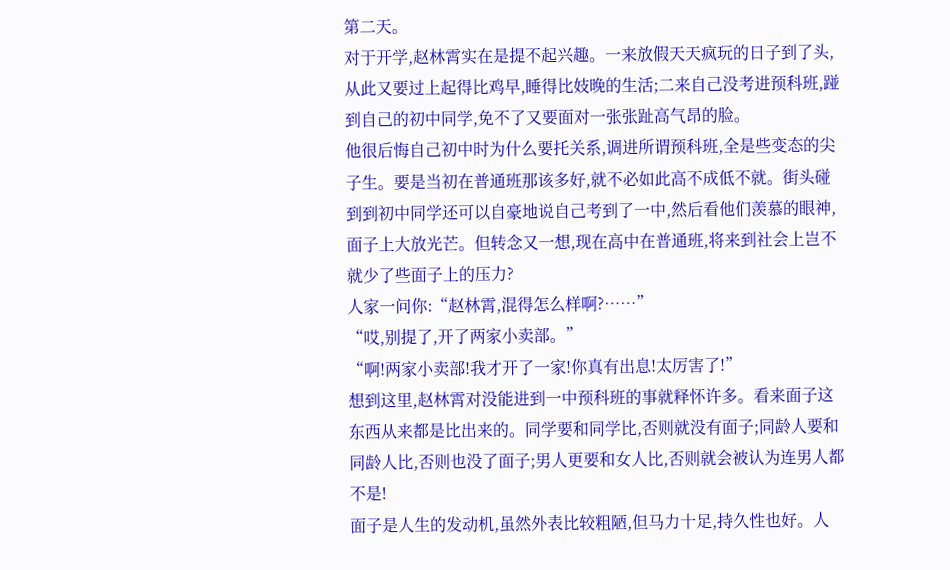第二天。
对于开学,赵林霄实在是提不起兴趣。一来放假天天疯玩的日子到了头,从此又要过上起得比鸡早,睡得比妓晚的生活;二来自己没考进预科班,踫到自己的初中同学,免不了又要面对一张张趾高气昂的脸。
他很后悔自己初中时为什么要托关系,调进所谓预科班,全是些变态的尖子生。要是当初在普通班那该多好,就不必如此高不成低不就。街头碰到到初中同学还可以自豪地说自己考到了一中,然后看他们羡慕的眼神,面子上大放光芒。但转念又一想,现在高中在普通班,将来到社会上岂不就少了些面子上的压力?
人家一问你:“赵林霄,混得怎么样啊?……”
“哎,别提了,开了两家小卖部。”
“啊!两家小卖部!我才开了一家!你真有出息!太厉害了!”
想到这里,赵林霄对没能进到一中预科班的事就释怀许多。看来面子这东西从来都是比出来的。同学要和同学比,否则就没有面子;同龄人要和同龄人比,否则也没了面子;男人更要和女人比,否则就会被认为连男人都不是!
面子是人生的发动机,虽然外表比较粗陋,但马力十足,持久性也好。人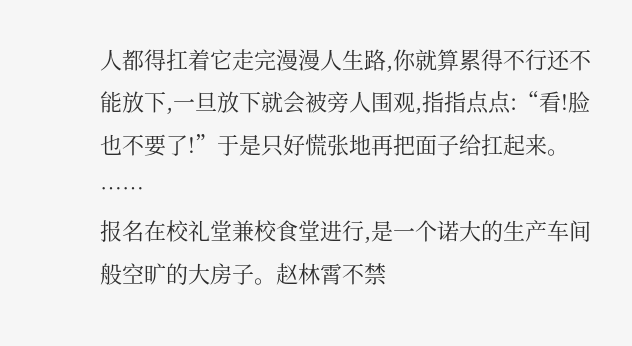人都得扛着它走完漫漫人生路,你就算累得不行还不能放下,一旦放下就会被旁人围观,指指点点:“看!脸也不要了!”于是只好慌张地再把面子给扛起来。
……
报名在校礼堂兼校食堂进行,是一个诺大的生产车间般空旷的大房子。赵林霄不禁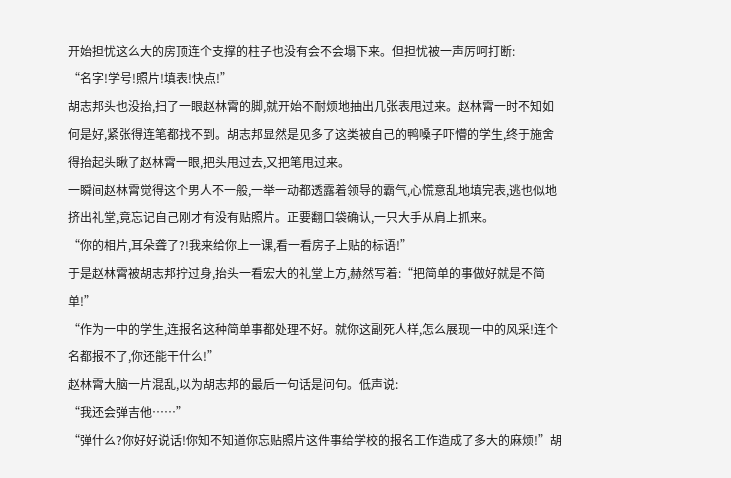开始担忧这么大的房顶连个支撑的柱子也没有会不会塌下来。但担忧被一声厉呵打断:
“名字!学号!照片!填表!快点!”
胡志邦头也没抬,扫了一眼赵林霄的脚,就开始不耐烦地抽出几张表甩过来。赵林霄一时不知如何是好,紧张得连笔都找不到。胡志邦显然是见多了这类被自己的鸭嗓子吓懵的学生,终于施舍得抬起头瞅了赵林霄一眼,把头甩过去,又把笔甩过来。
一瞬间赵林霄觉得这个男人不一般,一举一动都透露着领导的霸气,心慌意乱地填完表,逃也似地挤出礼堂,竟忘记自己刚才有没有贴照片。正要翻口袋确认,一只大手从肩上抓来。
“你的相片,耳朵聋了?!我来给你上一课,看一看房子上贴的标语!”
于是赵林霄被胡志邦拧过身,抬头一看宏大的礼堂上方,赫然写着:“把简单的事做好就是不简单!”
“作为一中的学生,连报名这种简单事都处理不好。就你这副死人样,怎么展现一中的风采!连个名都报不了,你还能干什么!”
赵林霄大脑一片混乱,以为胡志邦的最后一句话是问句。低声说:
“我还会弹吉他……”
“弹什么?你好好说话!你知不知道你忘贴照片这件事给学校的报名工作造成了多大的麻烦!”胡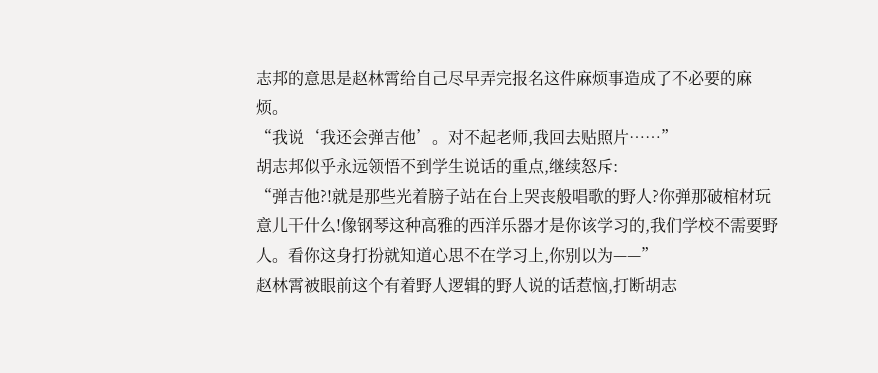志邦的意思是赵林霄给自己尽早弄完报名这件麻烦事造成了不必要的麻烦。
“我说‘我还会弹吉他’。对不起老师,我回去贴照片……”
胡志邦似乎永远领悟不到学生说话的重点,继续怒斥:
“弹吉他?!就是那些光着膀子站在台上哭丧般唱歌的野人?你弹那破棺材玩意儿干什么!像钢琴这种高雅的西洋乐器才是你该学习的,我们学校不需要野人。看你这身打扮就知道心思不在学习上,你别以为——”
赵林霄被眼前这个有着野人逻辑的野人说的话惹恼,打断胡志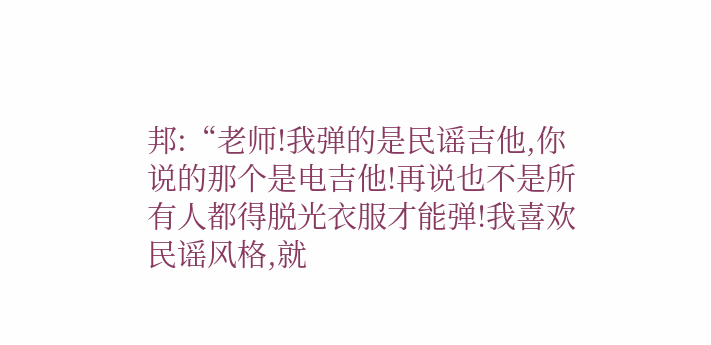邦:“老师!我弹的是民谣吉他,你说的那个是电吉他!再说也不是所有人都得脱光衣服才能弹!我喜欢民谣风格,就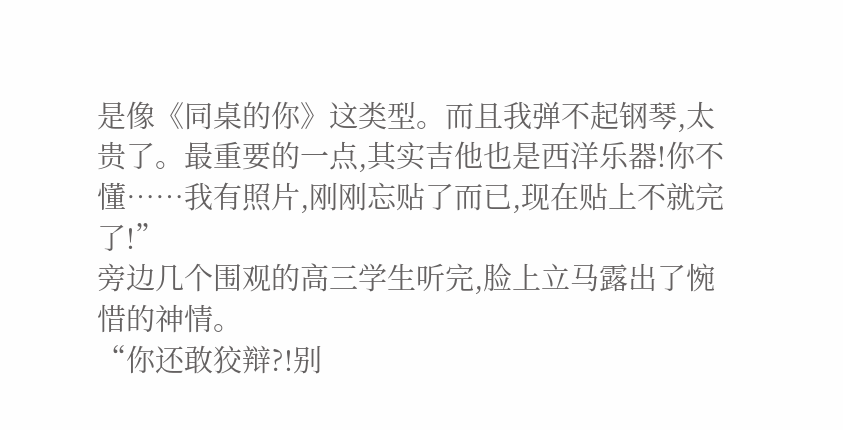是像《同桌的你》这类型。而且我弹不起钢琴,太贵了。最重要的一点,其实吉他也是西洋乐器!你不懂……我有照片,刚刚忘贴了而已,现在贴上不就完了!”
旁边几个围观的高三学生听完,脸上立马露出了惋惜的神情。
“你还敢狡辩?!别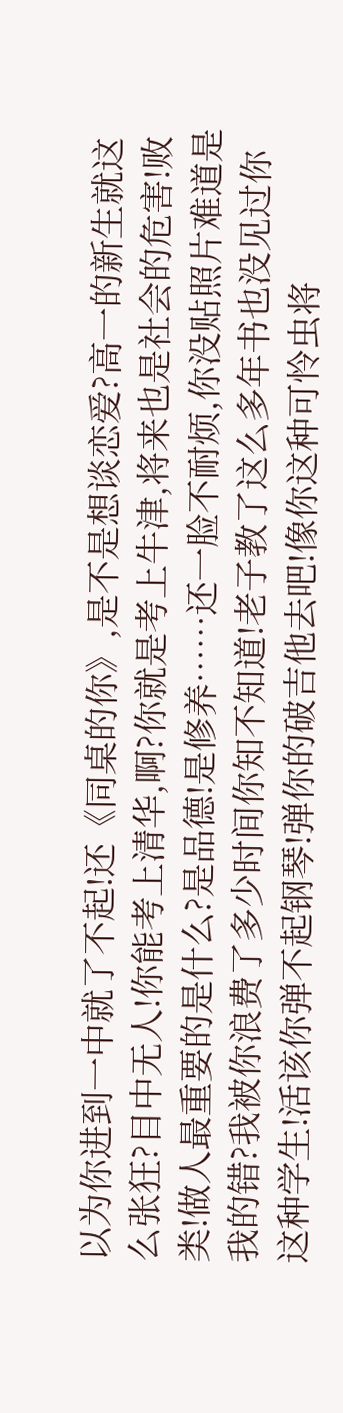以为你进到一中就了不起!还《同桌的你》,是不是想谈恋爱?高一的新生就这么张狂?目中无人!你能考上清华,啊?你就是考上牛津,将来也是社会的危害!败类!做人最重要的是什么?是品德!是修养……还一脸不耐烦,你没贴照片难道是我的错?我被你浪费了多少时间你知不知道!老子教了这么多年书也没见过你这种学生!活该你弹不起钢琴!弹你的破吉他去吧!像你这种可怜虫将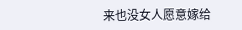来也没女人愿意嫁给